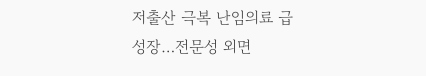저출산 극복 난임의료 급성장…전문성 외면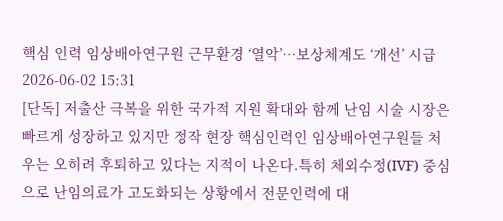핵심 인력 임상배아연구원 근무환경 ‘열악’…보상체계도 ‘개선’ 시급 2026-06-02 15:31
[단독] 저출산 극복을 위한 국가적 지원 확대와 함께 난임 시술 시장은 빠르게 성장하고 있지만 정작 현장 핵심인력인 임상배아연구원들 처우는 오히려 후퇴하고 있다는 지적이 나온다.특히 체외수정(IVF) 중심으로 난임의료가 고도화되는 상황에서 전문인력에 대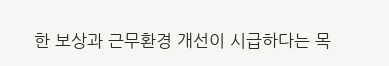한 보상과 근무환경 개선이 시급하다는 목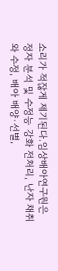소리가 적잖게 제기된다.임상배아연구원은 정자 분석 및 수정능 강화 전처리, 난자 채취와 수정, 배아 배양·선별,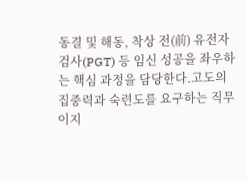동결 및 해동, 착상 전(前) 유전자 검사(PGT) 등 임신 성공을 좌우하는 핵심 과정을 담당한다.고도의 집중력과 숙련도를 요구하는 직무이지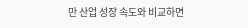만 산업 성장 속도와 비교하면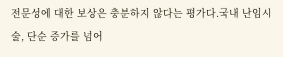전문성에 대한 보상은 충분하지 않다는 평가다.국내 난임시술, 단순 증가를 넘어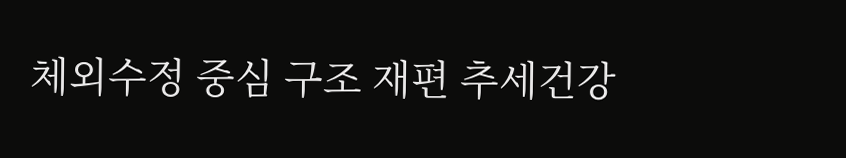체외수정 중심 구조 재편 추세건강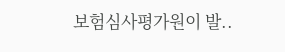보험심사평가원이 발..